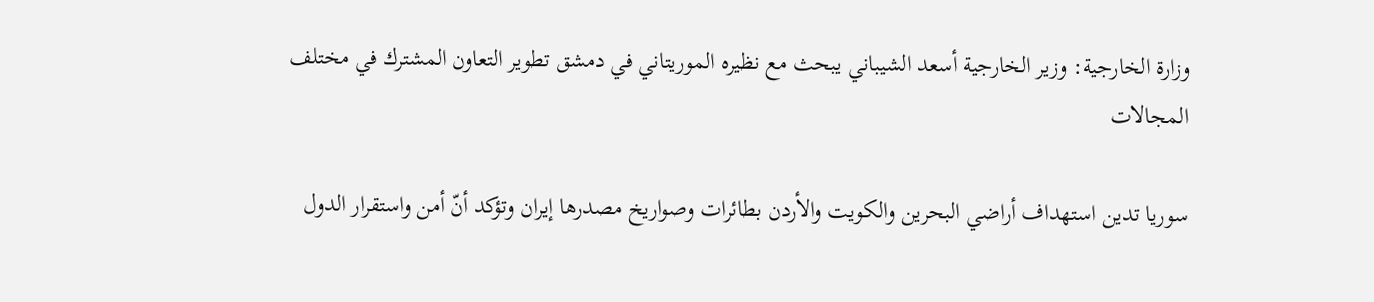وزارة الخارجية: وزير الخارجية أسعد الشيباني يبحث مع نظيره الموريتاني في دمشق تطوير التعاون المشترك في مختلف المجالات

سوريا تدين استهداف أراضي البحرين والكويت والأردن بطائرات وصواريخ مصدرها إيران وتؤكد أنّ أمن واستقرار الدول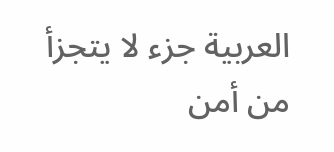العربية جزء لا يتجزأ من أمن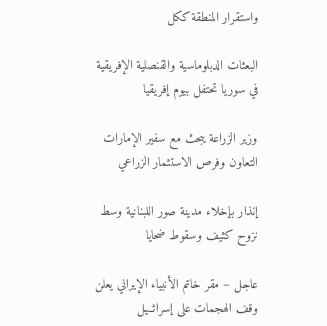واستقرار المنطقة ككل

البعثات الدبلوماسية والقنصلية الإفريقية في سوريا تحتفل بيوم إفريقيا

وزير الزراعة يبحث مع سفير الإمارات التعاون وفرص الاستثمار الزراعي

إنذار بإخلاء مدينة صور اللبنانية وسط نزوح كثيف وسقوط ضحايا

عاجل – مقر خاتم الأنبياء الإيراني يعلن وقف الهجمات على إسرائــيل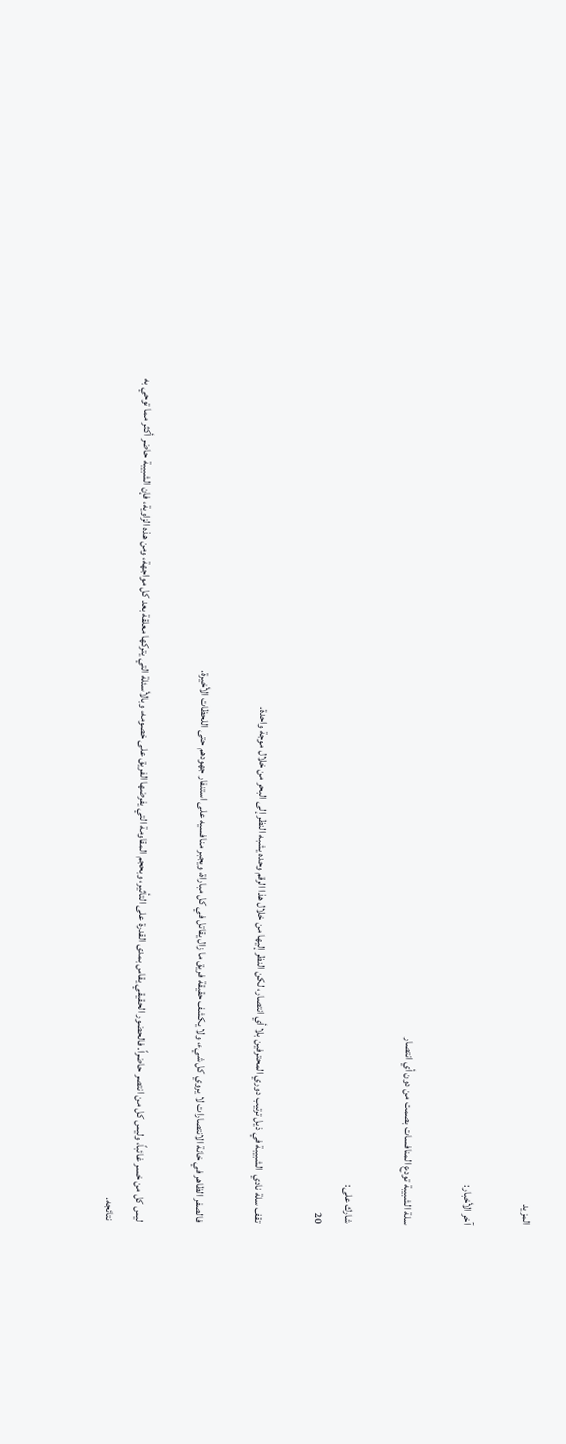المزيد

آخر الأخبار:

سلة الشبيبة تودع المنافسات بصمت من دون أي انتصار

شارك على:
20

تقف سلة نادي  الشبيبة في ذيل ترتيب دوري المحترفين بلا أي انتصار، لكن النظر إليها من خلال هذا الرقم وحده يشبه النظر إلى البحر من خلال موجة واحدة.

فالصفر الظاهر في خانة الانتصارات لا يروي كل شيء، ولا يكشف حقيقة فريق ما زال يقاتل في كل مباراة، ويجبر منافسيه على استنفار جهودهم حتى اللحظات الأخيرة.

ليس كل من خسر غائباً، وليس كل من انتصر حاضراً. فالحضور الحقيقي يقاس بمدى القدرة على التأثير، وبحجم المقاومة التي يفرضها الفريق على خصومه، وبالأسئلة التي يتركها معلقة بعد كل مواجهة، ومن هذه الزاوية، فإن الشبيبة حاضر أكثر مما توحي به نتائجه.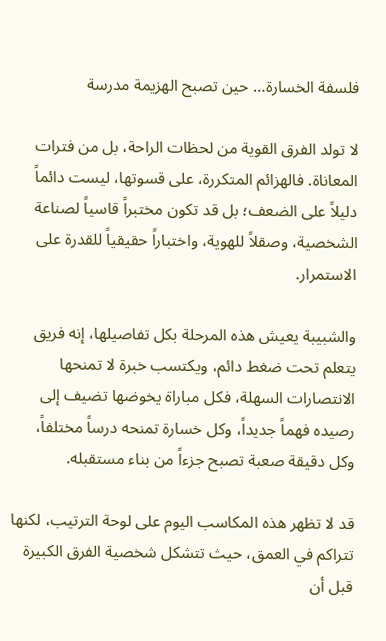فلسفة الخسارة… حين تصبح الهزيمة مدرسة

لا تولد الفرق القوية من لحظات الراحة، بل من فترات المعاناة. فالهزائم المتكررة، على قسوتها، ليست دائماً دليلاً على الضعف؛ بل قد تكون مختبراً قاسياً لصناعة الشخصية، وصقلاً للهوية، واختباراً حقيقياً للقدرة على الاستمرار.

والشبيبة يعيش هذه المرحلة بكل تفاصيلها، إنه فريق يتعلم تحت ضغط دائم، ويكتسب خبرة لا تمنحها الانتصارات السهلة، فكل مباراة يخوضها تضيف إلى رصيده فهماً جديداً، وكل خسارة تمنحه درساً مختلفاً، وكل دقيقة صعبة تصبح جزءاً من بناء مستقبله.

قد لا تظهر هذه المكاسب اليوم على لوحة الترتيب، لكنها تتراكم في العمق، حيث تتشكل شخصية الفرق الكبيرة قبل أن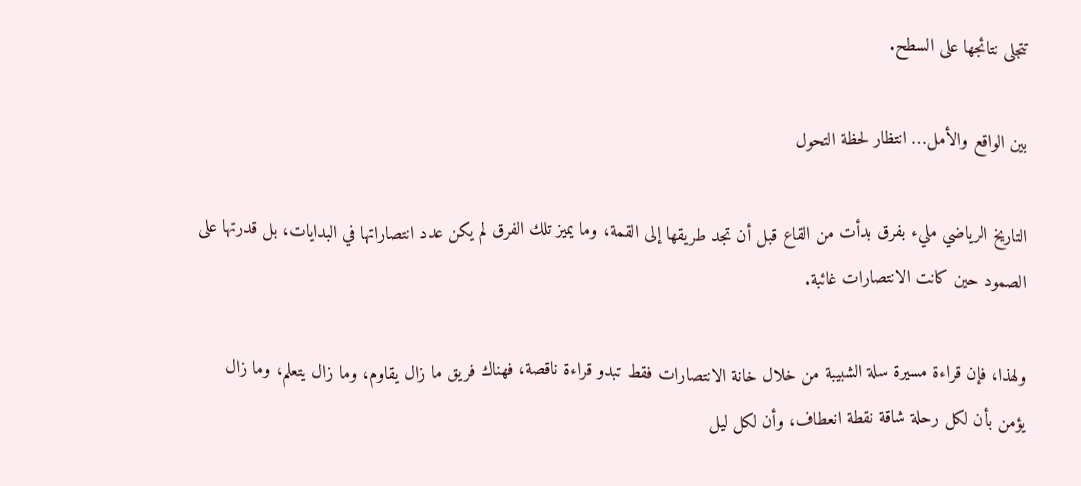تتجلى نتائجها على السطح.

بين الواقع والأمل… انتظار لحظة التحول

التاريخ الرياضي مليء بفرق بدأت من القاع قبل أن تجد طريقها إلى القمة، وما يميز تلك الفرق لم يكن عدد انتصاراتها في البدايات، بل قدرتها على الصمود حين كانت الانتصارات غائبة.

ولهذا، فإن قراءة مسيرة سلة الشبيبة من خلال خانة الانتصارات فقط تبدو قراءة ناقصة، فهناك فريق ما زال يقاوم، وما زال يتعلم، وما زال يؤمن بأن لكل رحلة شاقة نقطة انعطاف، وأن لكل ليل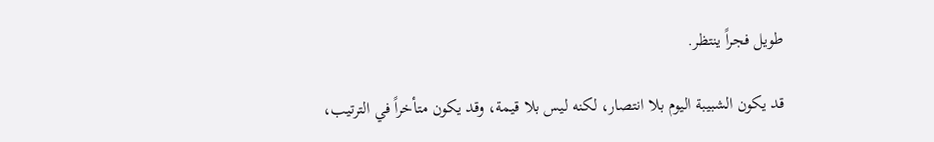طويل فجراً ينتظر.

قد يكون الشبيبة اليوم بلا انتصار، لكنه ليس بلا قيمة، وقد يكون متأخراً في الترتيب،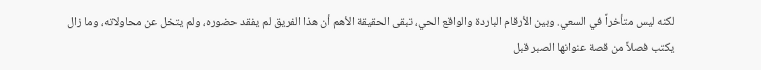لكنه ليس متأخراً في السعي. وبين الأرقام الباردة والواقع الحي، تبقى الحقيقة الأهم أن هذا الفريق لم يفقد حضوره، ولم يتخل عن محاولاته، وما زال يكتب فصلاً من قصة عنوانها الصبر قبل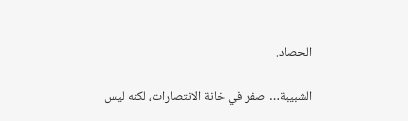الحصاد.

الشبيبة… صفر في خانة الانتصارات، لكنه ليس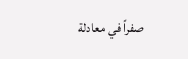صفراً في معادلة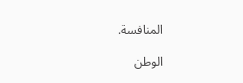المنافسة.

الوطن